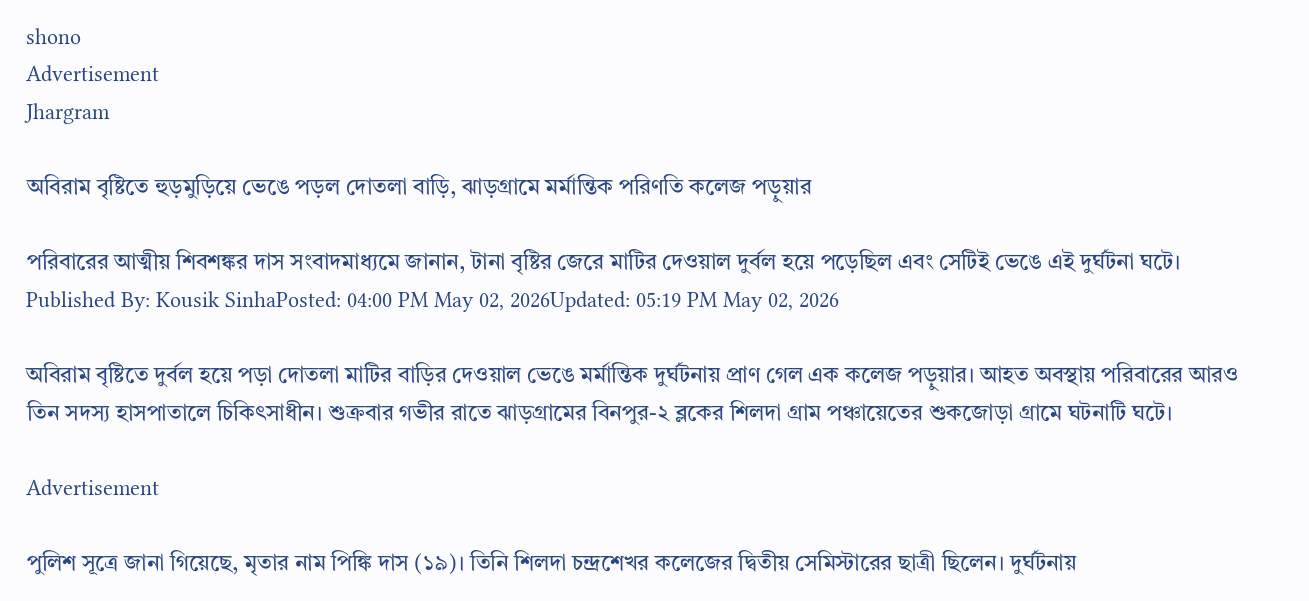shono
Advertisement
Jhargram

অবিরাম বৃষ্টিতে হুড়মুড়িয়ে ভেঙে পড়ল দোতলা বাড়ি, ঝাড়গ্রামে মর্মান্তিক পরিণতি কলেজ পড়ুয়ার

পরিবারের আত্মীয় শিবশঙ্কর দাস সংবাদমাধ্যমে জানান, টানা বৃষ্টির জেরে মাটির দেওয়াল দুর্বল হয়ে পড়েছিল এবং সেটিই ভেঙে এই দুর্ঘটনা ঘটে।
Published By: Kousik SinhaPosted: 04:00 PM May 02, 2026Updated: 05:19 PM May 02, 2026

অবিরাম বৃষ্টিতে দুর্বল হয়ে পড়া দোতলা মাটির বাড়ির দেওয়াল ভেঙে মর্মান্তিক দুর্ঘটনায় প্রাণ গেল এক কলেজ পড়ুয়ার। আহত অবস্থায় পরিবারের আরও তিন সদস্য হাসপাতালে চিকিৎসাধীন। শুক্রবার গভীর রাতে ঝাড়গ্রামের বিনপুর-২ ব্লকের শিলদা গ্রাম পঞ্চায়েতের শুকজোড়া গ্রামে ঘটনাটি ঘটে।

Advertisement

পুলিশ সূত্রে জানা গিয়েছে, মৃতার নাম পিঙ্কি দাস (১৯)। তিনি শিলদা চন্দ্রশেখর কলেজের দ্বিতীয় সেমিস্টারের ছাত্রী ছিলেন। দুর্ঘটনায়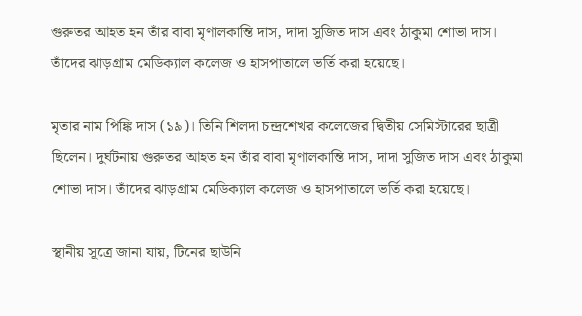গুরুতর আহত হন তাঁর বাবা মৃণালকান্তি দাস, দাদা সুজিত দাস এবং ঠাকুমা শোভা দাস। তাঁদের ঝাড়গ্রাম মেডিক্যাল কলেজ ও হাসপাতালে ভর্তি করা হয়েছে।

মৃতার নাম পিঙ্কি দাস (১৯)। তিনি শিলদা চন্দ্রশেখর কলেজের দ্বিতীয় সেমিস্টারের ছাত্রী ছিলেন। দুর্ঘটনায় গুরুতর আহত হন তাঁর বাবা মৃণালকান্তি দাস, দাদা সুজিত দাস এবং ঠাকুমা শোভা দাস। তাঁদের ঝাড়গ্রাম মেডিক্যাল কলেজ ও হাসপাতালে ভর্তি করা হয়েছে।

স্থানীয় সূত্রে জানা যায়, টিনের ছাউনি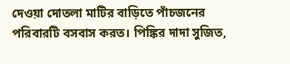দেওয়া দোতলা মাটির বাড়িতে পাঁচজনের পরিবারটি বসবাস করত। পিঙ্কির দাদা সুজিত,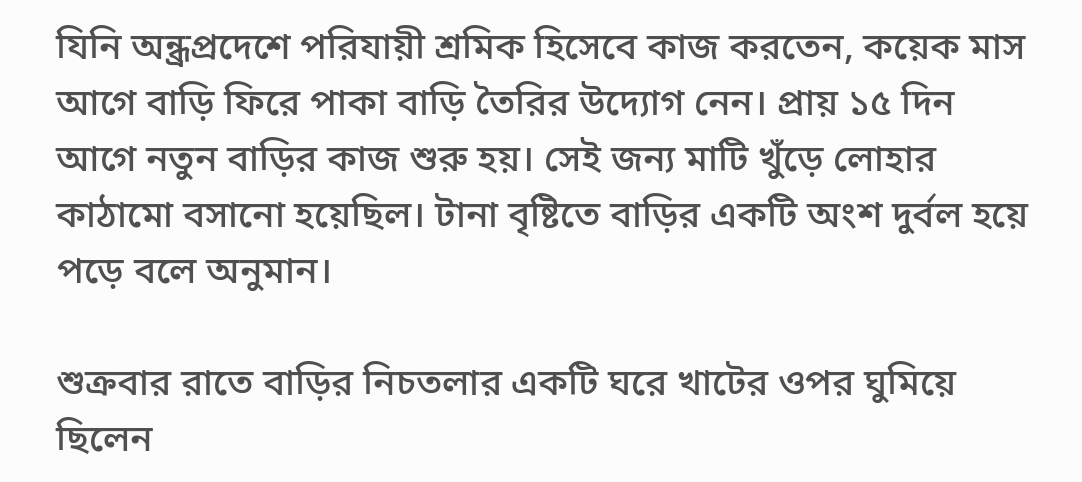যিনি অন্ধ্রপ্রদেশে পরিযায়ী শ্রমিক হিসেবে কাজ করতেন, কয়েক মাস আগে বাড়ি ফিরে পাকা বাড়ি তৈরির উদ্যোগ নেন। প্রায় ১৫ দিন আগে নতুন বাড়ির কাজ শুরু হয়। সেই জন্য মাটি খুঁড়ে লোহার কাঠামো বসানো হয়েছিল। টানা বৃষ্টিতে বাড়ির একটি অংশ দুর্বল হয়ে পড়ে বলে অনুমান।

শুক্রবার রাতে বাড়ির নিচতলার একটি ঘরে খাটের ওপর ঘুমিয়ে ছিলেন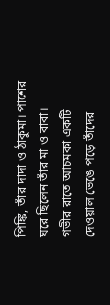পিঙ্কি, তাঁর দাদা ও ঠাকুমা। পাশের ঘরে ছিলেন তাঁর মা ও বাবা। গভীর রাতে আচমকা একটি দেওয়াল ভেঙে পড়ে তাঁদের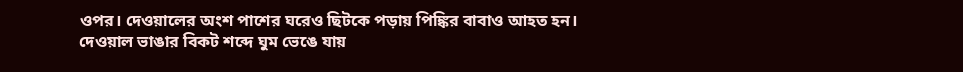ওপর। দেওয়ালের অংশ পাশের ঘরেও ছিটকে পড়ায় পিঙ্কির বাবাও আহত হন।
দেওয়াল ভাঙার বিকট শব্দে ঘুম ভেঙে যায়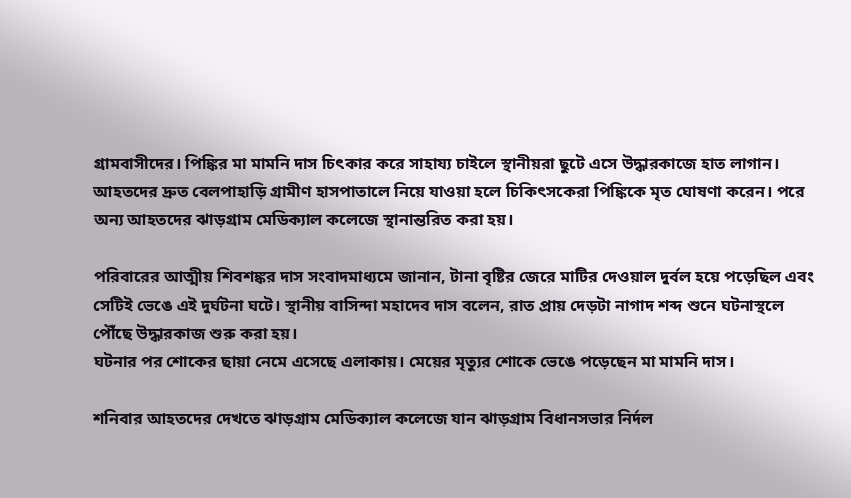গ্রামবাসীদের। পিঙ্কির মা মামনি দাস চিৎকার করে সাহায্য চাইলে স্থানীয়রা ছুটে এসে উদ্ধারকাজে হাত লাগান। আহতদের দ্রুত বেলপাহাড়ি গ্রামীণ হাসপাতালে নিয়ে যাওয়া হলে চিকিৎসকেরা পিঙ্কিকে মৃত ঘোষণা করেন। পরে অন্য আহতদের ঝাড়গ্রাম মেডিক্যাল কলেজে স্থানান্তরিত করা হয়।

পরিবারের আত্মীয় শিবশঙ্কর দাস সংবাদমাধ্যমে জানান, টানা বৃষ্টির জেরে মাটির দেওয়াল দুর্বল হয়ে পড়েছিল এবং সেটিই ভেঙে এই দুর্ঘটনা ঘটে। স্থানীয় বাসিন্দা মহাদেব দাস বলেন, রাত প্রায় দেড়টা নাগাদ শব্দ শুনে ঘটনাস্থলে পৌঁছে উদ্ধারকাজ শুরু করা হয়।
ঘটনার পর শোকের ছায়া নেমে এসেছে এলাকায়। মেয়ের মৃত্যুর শোকে ভেঙে পড়েছেন মা মামনি দাস।

শনিবার আহতদের দেখতে ঝাড়গ্রাম মেডিক্যাল কলেজে যান ঝাড়গ্রাম বিধানসভার নির্দল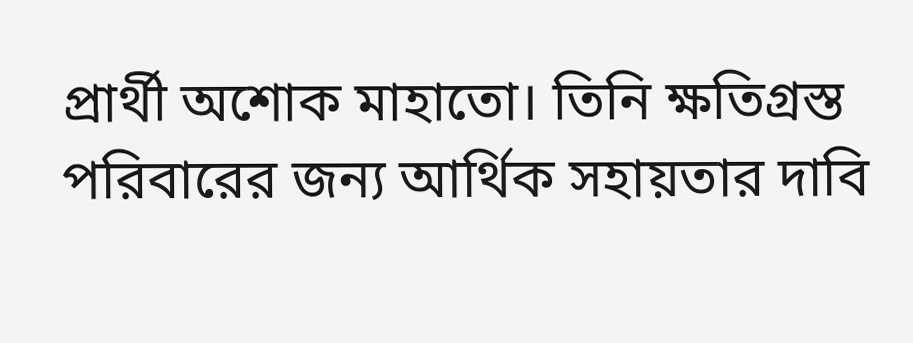প্রার্থী অশোক মাহাতো। তিনি ক্ষতিগ্রস্ত পরিবারের জন্য আর্থিক সহায়তার দাবি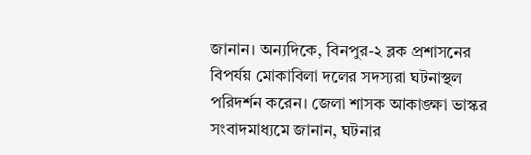জানান। অন্যদিকে, বিনপুর-২ ব্লক প্রশাসনের বিপর্যয় মোকাবিলা দলের সদস্যরা ঘটনাস্থল পরিদর্শন করেন। জেলা শাসক আকাঙ্ক্ষা ভাস্কর সংবাদমাধ্যমে জানান, ঘটনার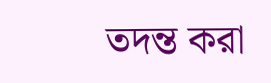তদন্ত করা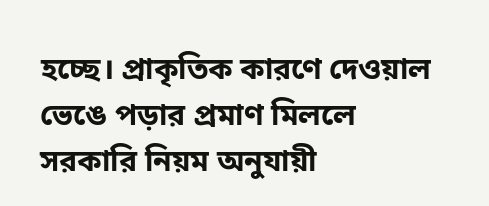হচ্ছে। প্রাকৃতিক কারণে দেওয়াল ভেঙে পড়ার প্রমাণ মিললে সরকারি নিয়ম অনুযায়ী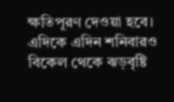ক্ষতিপূরণ দেওয়া হবে। এদিকে এদিন শনিবারও বিকেল থেকে ঝড়বৃষ্টি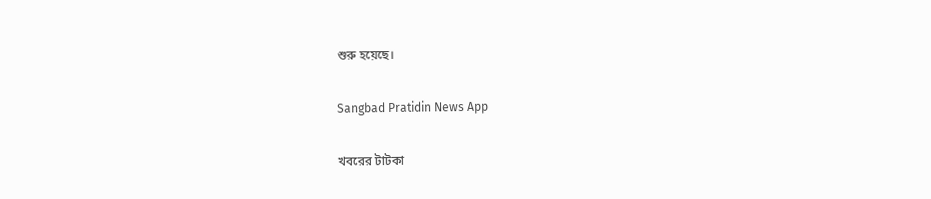শুরু হয়েছে।

Sangbad Pratidin News App

খবরের টাটকা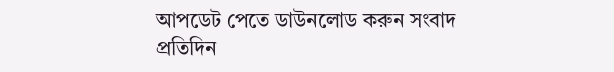আপডেট পেতে ডাউনলোড করুন সংবাদ প্রতিদিন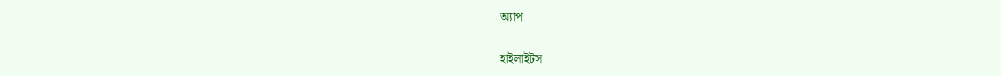অ্যাপ

হাইলাইটস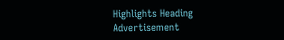Highlights Heading
Advertisement